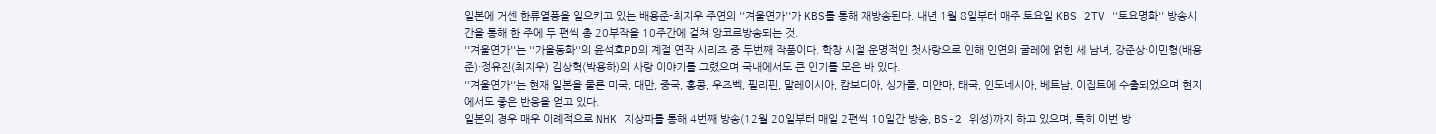일본에 거센 한류열풍을 일으키고 있는 배용준-최지우 주연의 ''겨울연가''가 KBS를 통해 재방송된다. 내년 1월 8일부터 매주 토요일 KBS 2TV ''토요명화'' 방송시간을 통해 한 주에 두 편씩 총 20부작을 10주간에 걸쳐 앙코르방송되는 것.
''겨울연가''는 ''가을동화''의 윤석호PD의 계절 연작 시리즈 중 두번째 작품이다. 학창 시절 운명적인 첫사랑으로 인해 인연의 굴레에 얽힌 세 남녀, 강준상·이민형(배용준)·정유진(최지우) 김상혁(박용하)의 사랑 이야기를 그렸으며 국내에서도 큰 인기를 모은 바 있다.
''겨울연가''는 현재 일본을 물론 미국, 대만, 중국, 홍콩, 우즈벡, 필리핀, 말레이시아, 캄보디아, 싱가폴, 미얀마, 태국, 인도네시아, 베트남, 이집트에 수출되었으며 현지에서도 좋은 반응을 얻고 있다.
일본의 경우 매우 이례적으로 NHK 지상파를 통해 4번째 방송(12월 20일부터 매일 2편씩 10일간 방송, BS-2 위성)까지 하고 있으며, 특히 이번 방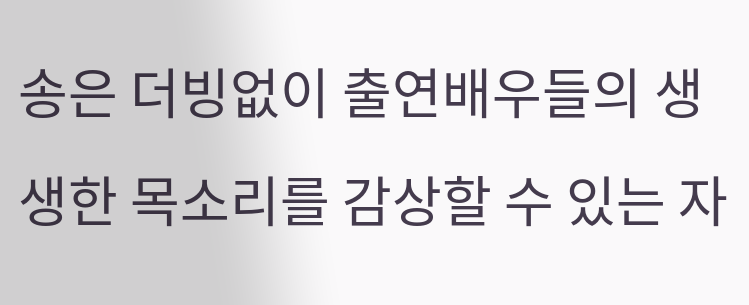송은 더빙없이 출연배우들의 생생한 목소리를 감상할 수 있는 자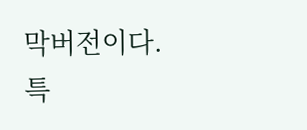막버전이다.
특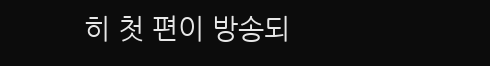히 첫 편이 방송되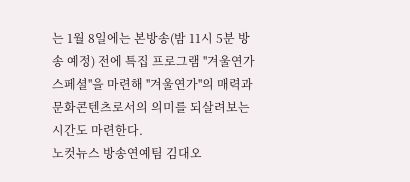는 1월 8일에는 본방송(밤 11시 5분 방송 예정) 전에 특집 프로그램 ''겨울연가 스페셜''을 마련해 ''겨울연가''의 매력과 문화콘텐츠로서의 의미를 되살려보는 시간도 마련한다.
노컷뉴스 방송연예팀 김대오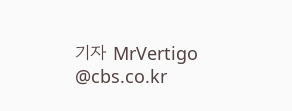기자 MrVertigo @cbs.co.kr